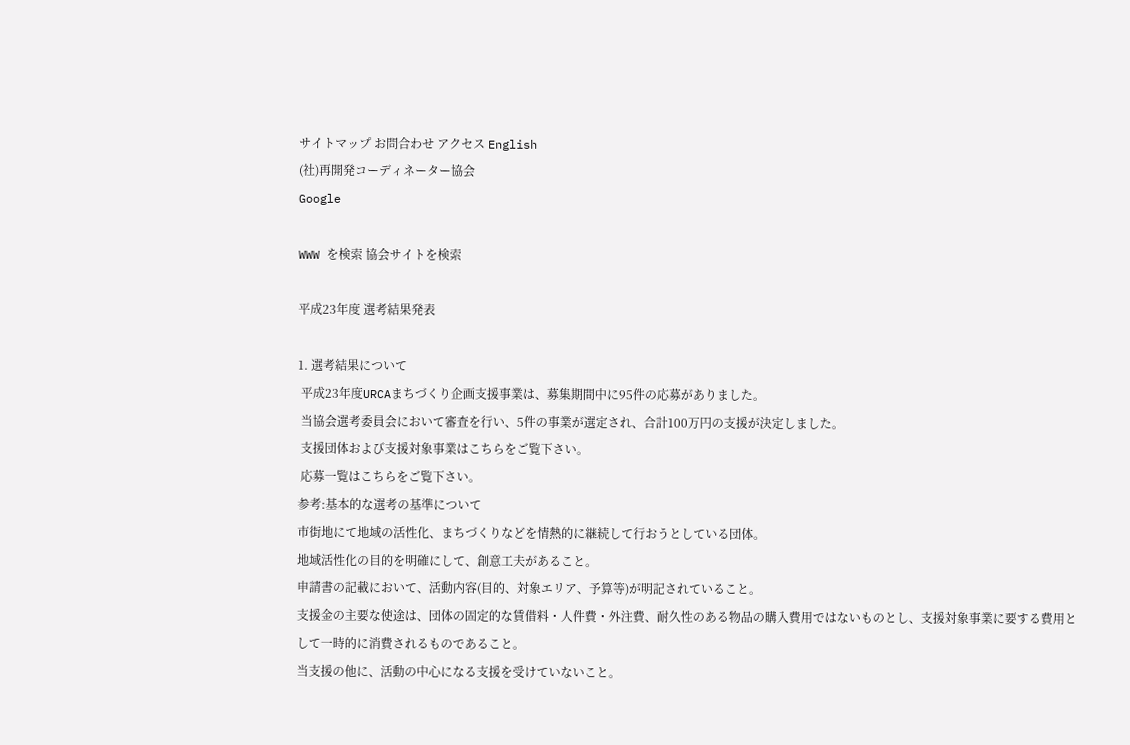サイトマップ お問合わせ アクセス English
(社)再開発コーディネーター協会
Google

WWW を検索 協会サイトを検索

平成23年度 選考結果発表

1. 選考結果について
 平成23年度URCAまちづくり企画支援事業は、募集期間中に95件の応募がありました。
 当協会選考委員会において審査を行い、5件の事業が選定され、合計100万円の支援が決定しました。
 支援団体および支援対象事業はこちらをご覧下さい。
 応募一覧はこちらをご覧下さい。
参考:基本的な選考の基準について
市街地にて地域の活性化、まちづくりなどを情熱的に継続して行おうとしている団体。
地域活性化の目的を明確にして、創意工夫があること。
申請書の記載において、活動内容(目的、対象エリア、予算等)が明記されていること。
支援金の主要な使途は、団体の固定的な賃借料・人件費・外注費、耐久性のある物品の購入費用ではないものとし、支援対象事業に要する費用として一時的に消費されるものであること。
当支援の他に、活動の中心になる支援を受けていないこと。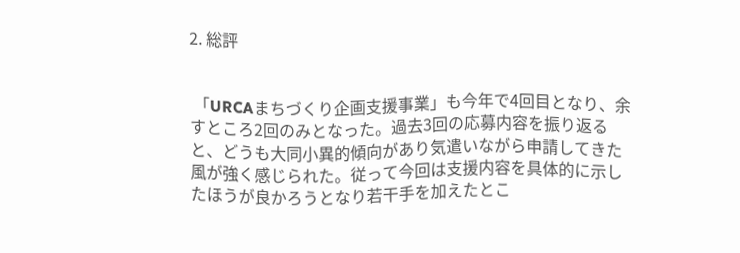2. 総評


 「URCAまちづくり企画支援事業」も今年で4回目となり、余すところ2回のみとなった。過去3回の応募内容を振り返ると、どうも大同小異的傾向があり気遣いながら申請してきた風が強く感じられた。従って今回は支援内容を具体的に示したほうが良かろうとなり若干手を加えたとこ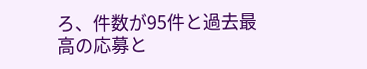ろ、件数が95件と過去最高の応募と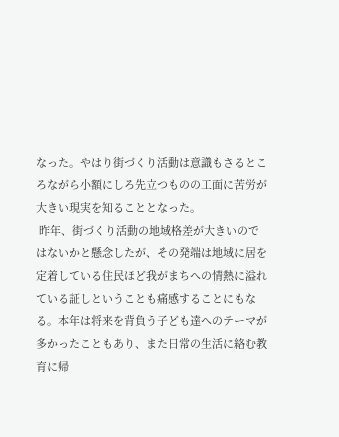なった。やはり街づくり活動は意識もさるところながら小額にしろ先立つものの工面に苦労が大きい現実を知ることとなった。
 昨年、街づくり活動の地域格差が大きいのではないかと懸念したが、その発端は地域に居を定着している住民ほど我がまちへの情熱に溢れている証しということも痛感することにもなる。本年は将来を背負う子ども達へのテーマが多かったこともあり、また日常の生活に絡む教育に帰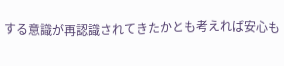する意識が再認識されてきたかとも考えれば安心も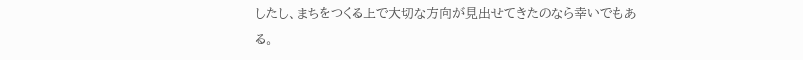したし、まちをつくる上で大切な方向が見出せてきたのなら幸いでもある。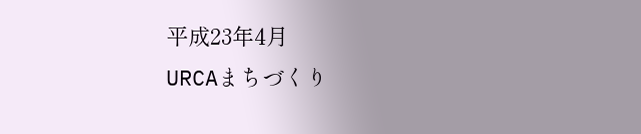平成23年4月
URCAまちづくり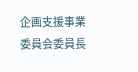企画支援事業委員会委員長